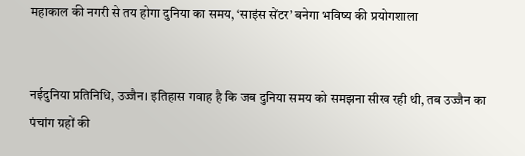महाकाल की नगरी से तय होगा दुनिया का समय, ‘साइंस सेंटर’ बनेगा भविष्य की प्रयोगशाला


नईदुनिया प्रतिनिधि, उज्जैन। इतिहास गवाह है कि जब दुनिया समय को समझना सीख रही थी, तब उज्जैन का पंचांग ग्रहों की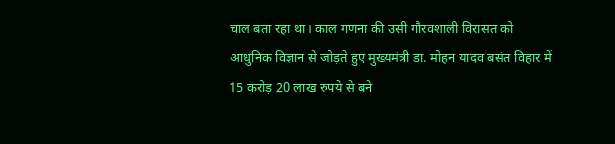चाल बता रहा था। काल गणना की उसी गौरवशाली विरासत को आधुनिक विज्ञान से जोड़ते हुए मुख्यमंत्री डा. मोहन यादव बसंत विहार में 15 करोड़ 20 लाख रुपये से बने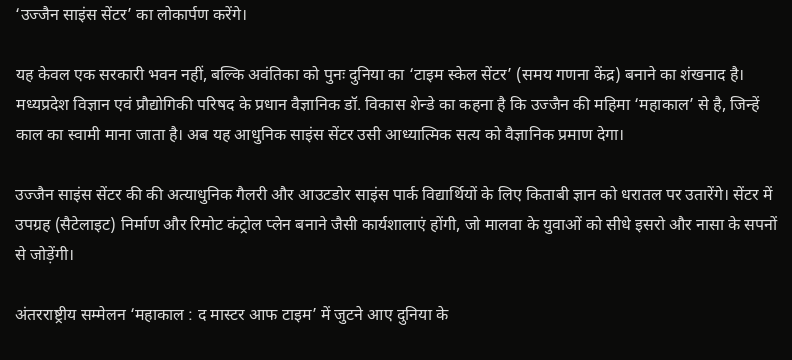‘उज्जैन साइंस सेंटर’ का लोकार्पण करेंगे।

यह केवल एक सरकारी भवन नहीं, बल्कि अवंतिका को पुनः दुनिया का ‘टाइम स्केल सेंटर’ (समय गणना केंद्र) बनाने का शंखनाद है। मध्यप्रदेश विज्ञान एवं प्रौद्योगिकी परिषद के प्रधान वैज्ञानिक डॉ. विकास शेन्डे का कहना है कि उज्जैन की महिमा ‘महाकाल’ से है, जिन्हें काल का स्वामी माना जाता है। अब यह आधुनिक साइंस सेंटर उसी आध्यात्मिक सत्य को वैज्ञानिक प्रमाण देगा।

उज्जैन साइंस सेंटर की की अत्याधुनिक गैलरी और आउटडोर साइंस पार्क विद्यार्थियों के लिए किताबी ज्ञान को धरातल पर उतारेंगे। सेंटर में उपग्रह (सैटेलाइट) निर्माण और रिमोट कंट्रोल प्लेन बनाने जैसी कार्यशालाएं होंगी, जो मालवा के युवाओं को सीधे इसरो और नासा के सपनों से जोड़ेंगी।

अंतरराष्ट्रीय सम्मेलन ‘महाकाल : द मास्टर आफ टाइम’ में जुटने आए दुनिया के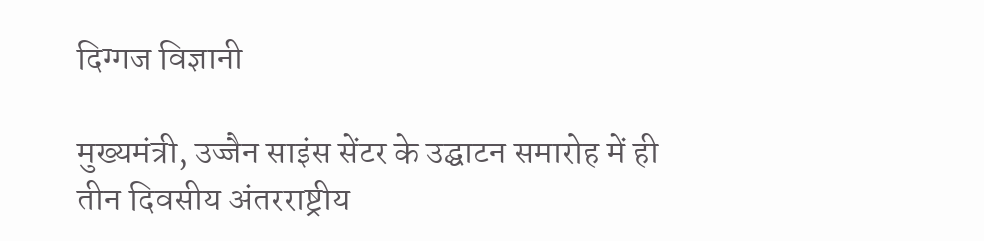दिग्गज विज्ञानी

मुख्यमंत्री, उज्जैन साइंस सेंटर के उद्घाटन समारोह में ही तीन दिवसीय अंतरराष्ट्रीय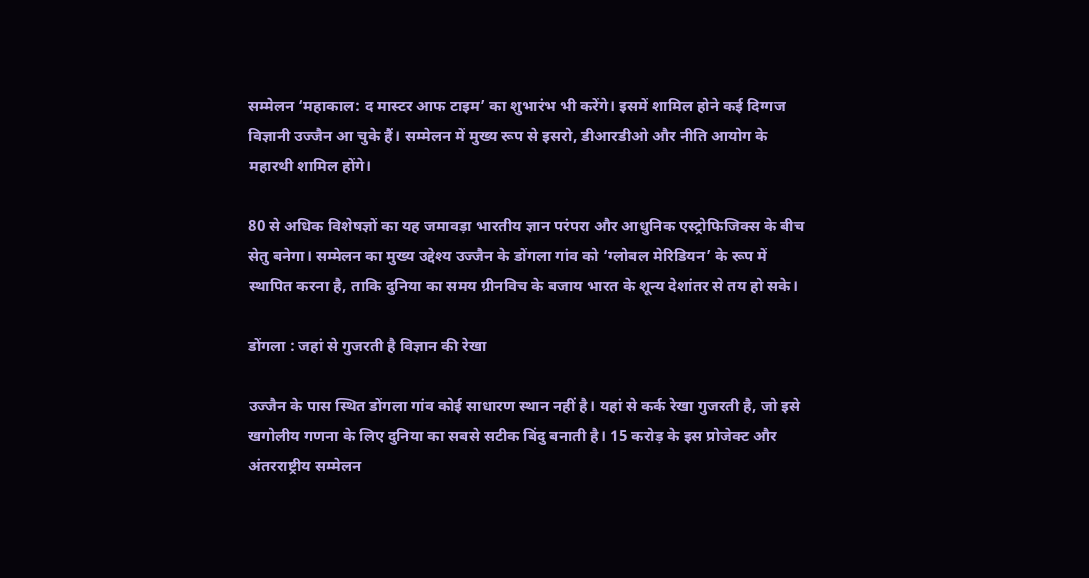सम्मेलन ‘महाकाल: द मास्टर आफ टाइम’ का शुभारंभ भी करेंगे। इसमें शामिल होने कई दिग्गज विज्ञानी उज्जैन आ चुके हैं। सम्मेलन में मुख्य रूप से इसरो, डीआरडीओ और नीति आयोग के महारथी शामिल होंगे।

80 से अधिक विशेषज्ञों का यह जमावड़ा भारतीय ज्ञान परंपरा और आधुनिक एस्ट्रोफिजिक्स के बीच सेतु बनेगा। सम्मेलन का मुख्य उद्देश्य उज्जैन के डोंगला गांव को ‘ग्लोबल मेरिडियन’ के रूप में स्थापित करना है, ताकि दुनिया का समय ग्रीनविच के बजाय भारत के शून्य देशांतर से तय हो सके।

डोंगला : जहां से गुजरती है विज्ञान की रेखा

उज्जैन के पास स्थित डोंगला गांव कोई साधारण स्थान नहीं है। यहां से कर्क रेखा गुजरती है, जो इसे खगोलीय गणना के लिए दुनिया का सबसे सटीक बिंदु बनाती है। 15 करोड़ के इस प्रोजेक्ट और अंतरराष्ट्रीय सम्मेलन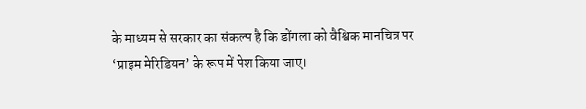के माध्यम से सरकार का संकल्प है कि डोंगला को वैश्विक मानचित्र पर ‘प्राइम मेरिडियन’ के रूप में पेश किया जाए।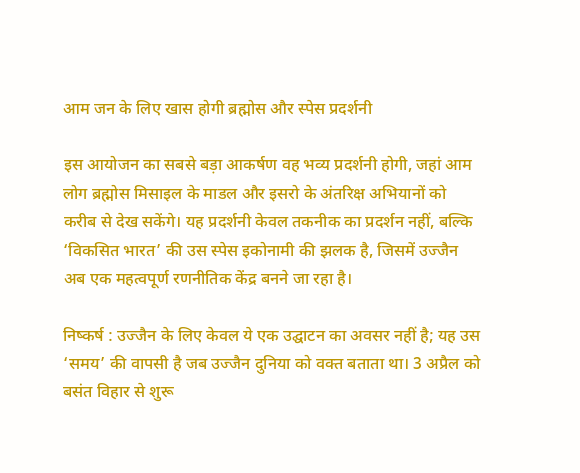आम जन के लिए खास होगी ब्रह्मोस और स्पेस प्रदर्शनी

इस आयोजन का सबसे बड़ा आकर्षण वह भव्य प्रदर्शनी होगी, जहां आम लोग ब्रह्मोस मिसाइल के माडल और इसरो के अंतरिक्ष अभियानों को करीब से देख सकेंगे। यह प्रदर्शनी केवल तकनीक का प्रदर्शन नहीं, बल्कि ‘विकसित भारत’ की उस स्पेस इकोनामी की झलक है, जिसमें उज्जैन अब एक महत्वपूर्ण रणनीतिक केंद्र बनने जा रहा है।

निष्कर्ष : उज्जैन के लिए केवल ये एक उद्घाटन का अवसर नहीं है; यह उस ‘समय’ की वापसी है जब उज्जैन दुनिया को वक्त बताता था। 3 अप्रैल को बसंत विहार से शुरू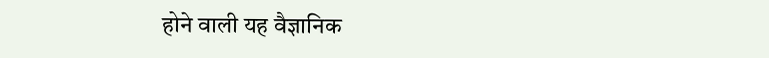होने वाली यह वैज्ञानिक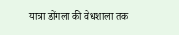यात्रा डोंगला की वेधशाला तक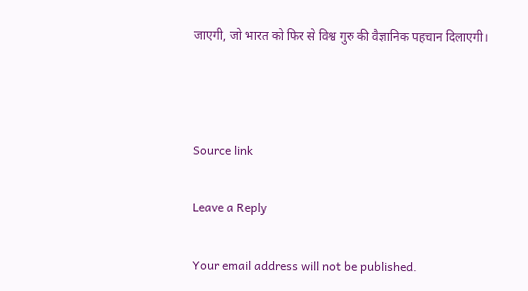जाएगी, जो भारत को फिर से विश्व गुरु की वैज्ञानिक पहचान दिलाएगी।



Source link

Leave a Reply

Your email address will not be published.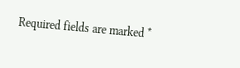Required fields are marked *